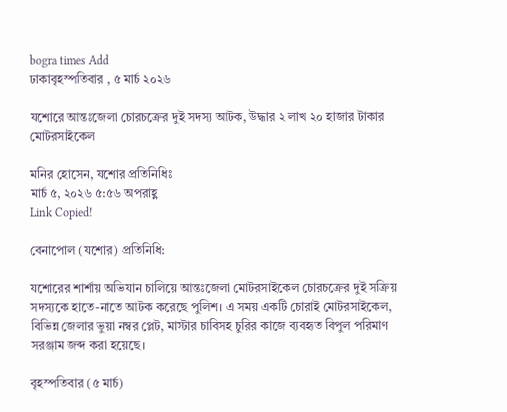bogra times Add
ঢাকাবৃহস্পতিবার , ৫ মার্চ ২০২৬

যশোরে আন্তঃজেলা চোরচক্রের দুই সদস্য আটক, উদ্ধার ২ লাখ ২০ হাজার টাকার মোটরসাইকেল

মনির হোসেন, যশোর প্রতিনিধিঃ
মার্চ ৫, ২০২৬ ৫:৫৬ অপরাহ্ণ
Link Copied!

বেনাপোল (যশোর) প্রতিনিধি:

যশোরের শার্শায় অভিযান চালিয়ে আন্তঃজেলা মোটরসাইকেল চোরচক্রের দুই সক্রিয় সদস্যকে হাতে-নাতে আটক করেছে পুলিশ। এ সময় একটি চোরাই মোটরসাইকেল, বিভিন্ন জেলার ভুয়া নম্বর প্লেট, মাস্টার চাবিসহ চুরির কাজে ব্যবহৃত বিপুল পরিমাণ সরঞ্জাম জব্দ করা হয়েছে।

বৃহস্পতিবার (৫ মার্চ)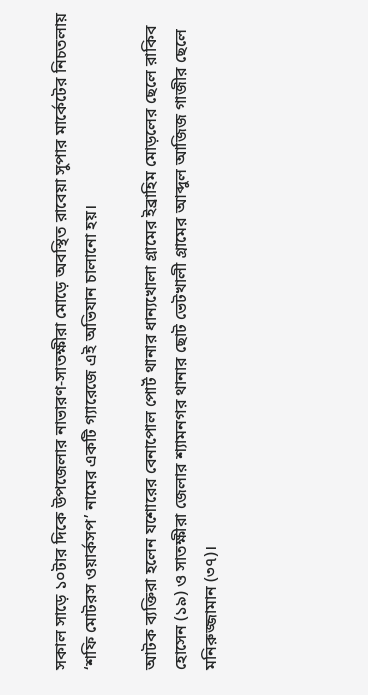সকাল সাড়ে ১০টার দিকে উপজেলার নাভারণ-সাতক্ষীরা মোড়ে অবস্থিত রাবেয়া সুপার মার্কেটের নিচতলায় ‘শফি মোটরস ওয়ার্কসপ’ নামের একটি গ্যারেজে এই অভিযান চালানো হয়।

আটক ব্যক্তিরা হলেন যশোরের বেনাপোল পোর্ট থানার ধান্যখোলা গ্রামের ইব্রাহিম মোড়লের ছেলে রাকিব হোসেন (১৯) ও সাতক্ষীরা জেলার শ্যামনগর থানার ছোট ভেটখালী গ্রামের আব্দুল আজিজ গাজীর ছেলে মনিরুজ্জামান (৩৭)।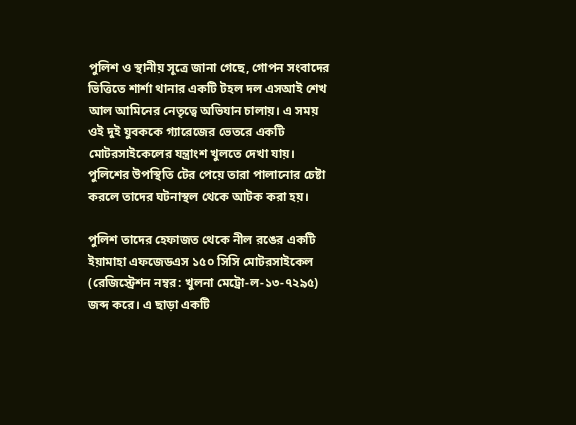পুলিশ ও স্থানীয় সূত্রে জানা গেছে, গোপন সংবাদের ভিত্তিতে শার্শা থানার একটি টহল দল এসআই শেখ আল আমিনের নেতৃত্বে অভিযান চালায়। এ সময় ওই দুই যুবককে গ্যারেজের ভেতরে একটি মোটরসাইকেলের যন্ত্রাংশ খুলতে দেখা যায়। পুলিশের উপস্থিতি টের পেয়ে তারা পালানোর চেষ্টা করলে তাদের ঘটনাস্থল থেকে আটক করা হয়।

পুলিশ তাদের হেফাজত থেকে নীল রঙের একটি ইয়ামাহা এফজেডএস ১৫০ সিসি মোটরসাইকেল (রেজিস্ট্রেশন নম্বর: খুলনা মেট্রো-ল-১৩-৭২৯৫) জব্দ করে। এ ছাড়া একটি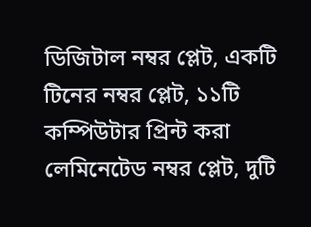ডিজিটাল নম্বর প্লেট, একটি টিনের নম্বর প্লেট, ১১টি কম্পিউটার প্রিন্ট করা লেমিনেটেড নম্বর প্লেট, দুটি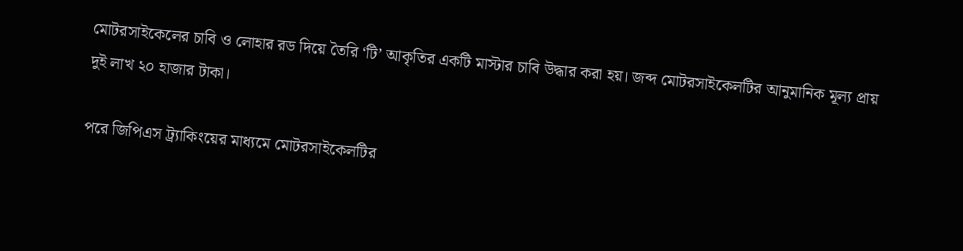মোটরসাইকেলের চাবি ও লোহার রড দিয়ে তৈরি ‘টি’ আকৃতির একটি মাস্টার চাবি উদ্ধার করা হয়। জব্দ মোটরসাইকেলটির আনুমানিক মূল্য প্রায় দুই লাখ ২০ হাজার টাকা।

পরে জিপিএস ট্র্যাকিংয়ের মাধ্যমে মোটরসাইকেলটির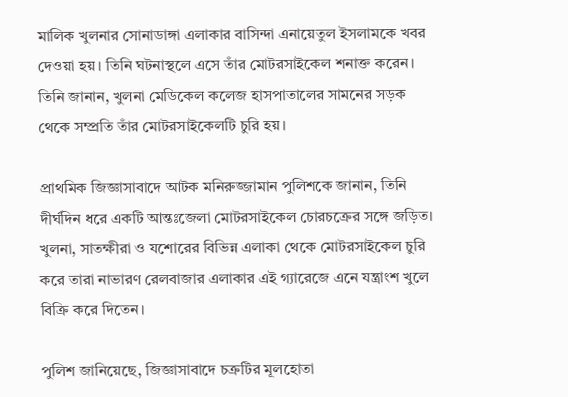মালিক খুলনার সোনাডাঙ্গা এলাকার বাসিন্দা এনায়েতুল ইসলামকে খবর দেওয়া হয়। তিনি ঘটনাস্থলে এসে তাঁর মোটরসাইকেল শনাক্ত করেন। তিনি জানান, খুলনা মেডিকেল কলেজ হাসপাতালের সামনের সড়ক থেকে সম্প্রতি তাঁর মোটরসাইকেলটি চুরি হয়।

প্রাথমিক জিজ্ঞাসাবাদে আটক মনিরুজ্জামান পুলিশকে জানান, তিনি দীর্ঘদিন ধরে একটি আন্তঃজেলা মোটরসাইকেল চোরচক্রের সঙ্গে জড়িত। খুলনা, সাতক্ষীরা ও যশোরের বিভিন্ন এলাকা থেকে মোটরসাইকেল চুরি করে তারা নাভারণ রেলবাজার এলাকার এই গ্যারেজে এনে যন্ত্রাংশ খুলে বিক্রি করে দিতেন।

পুলিশ জানিয়েছে, জিজ্ঞাসাবাদে চক্রটির মূলহোতা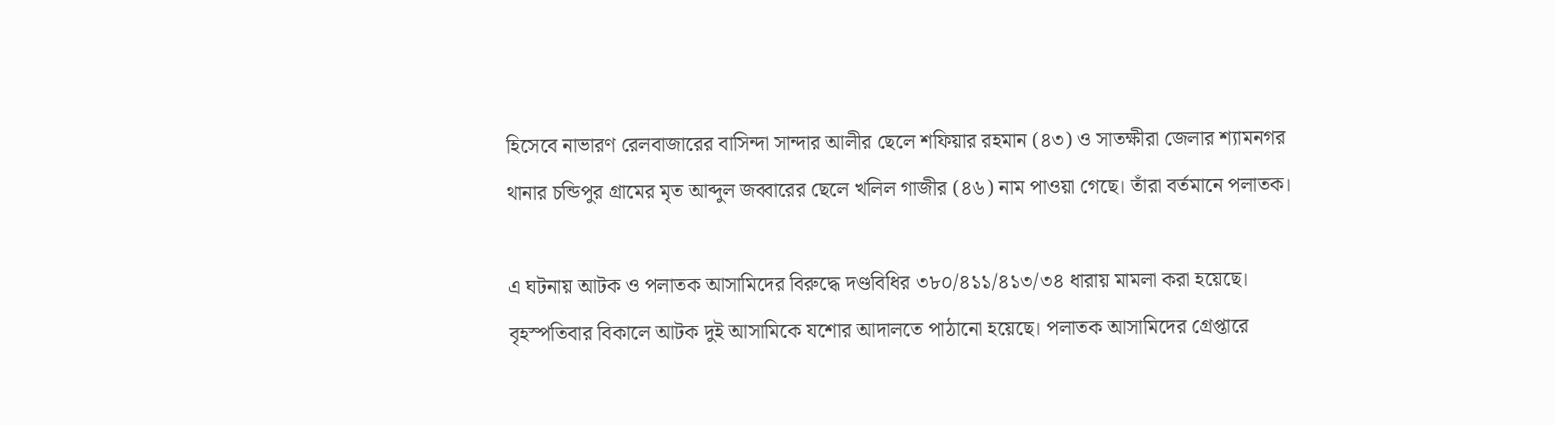হিসেবে নাভারণ রেলবাজারের বাসিন্দা সান্দার আলীর ছেলে শফিয়ার রহমান (৪৩) ও সাতক্ষীরা জেলার শ্যামনগর থানার চন্ডিপুর গ্রামের মৃত আব্দুল জব্বারের ছেলে খলিল গাজীর (৪৬) নাম পাওয়া গেছে। তাঁরা বর্তমানে পলাতক।

এ ঘটনায় আটক ও পলাতক আসামিদের বিরুদ্ধে দণ্ডবিধির ৩৮০/৪১১/৪১৩/৩৪ ধারায় মামলা করা হয়েছে। বৃহস্পতিবার বিকালে আটক দুই আসামিকে যশোর আদালতে পাঠানো হয়েছে। পলাতক আসামিদের গ্রেপ্তারে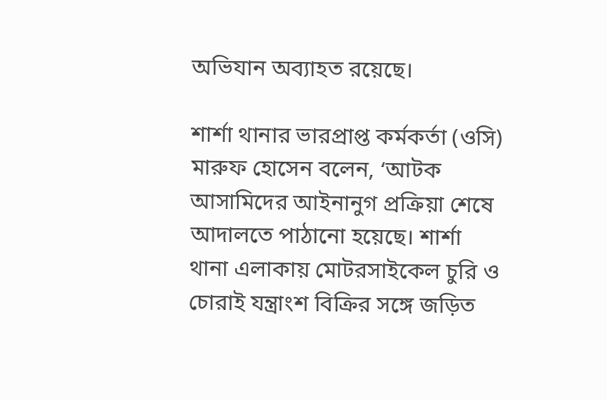অভিযান অব্যাহত রয়েছে।

শার্শা থানার ভারপ্রাপ্ত কর্মকর্তা (ওসি) মারুফ হোসেন বলেন, ‘আটক আসামিদের আইনানুগ প্রক্রিয়া শেষে আদালতে পাঠানো হয়েছে। শার্শা থানা এলাকায় মোটরসাইকেল চুরি ও চোরাই যন্ত্রাংশ বিক্রির সঙ্গে জড়িত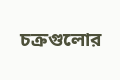চক্রগুলোর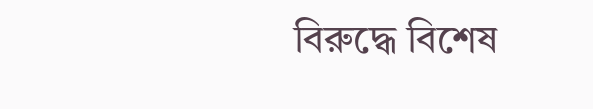বিরুদ্ধে বিশেষ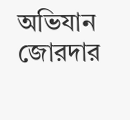অভিযান জোরদার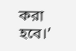করা হবে।’